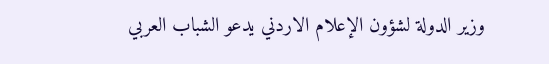وزير الدولة لشؤون الإعلام الاردني يدعو الشباب العربي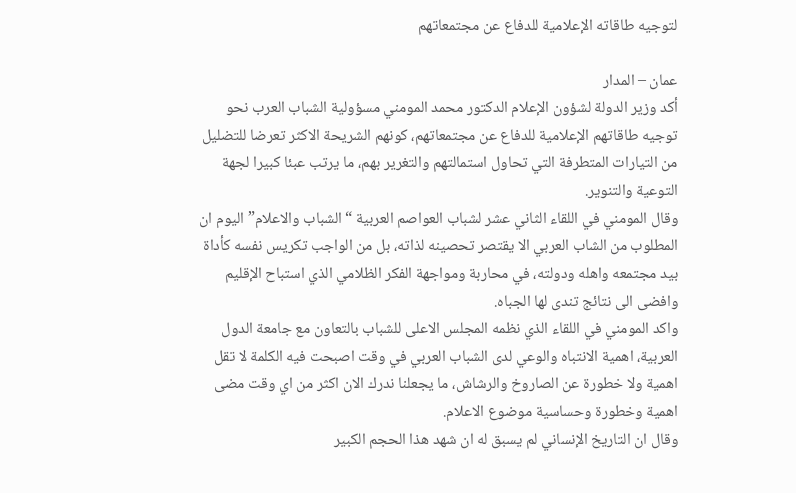لتوجيه طاقاته الإعلامية للدفاع عن مجتمعاتهم

عمان – المدار
أكد وزير الدولة لشؤون الإعلام الدكتور محمد المومني مسؤولية الشباب العرب نحو توجيه طاقاتهم الإعلامية للدفاع عن مجتمعاتهم، كونهم الشريحة الاكثر تعرضا للتضليل من التيارات المتطرفة التي تحاول استمالتهم والتغرير بهم، ما يرتب عبئا كبيرا لجهة التوعية والتنوير.
وقال المومني في اللقاء الثاني عشر لشباب العواصم العربية “الشباب والاعلام” اليوم ان المطلوب من الشاب العربي الا يقتصر تحصينه لذاته، بل من الواجب تكريس نفسه كأداة بيد مجتمعه واهله ودولته، في محاربة ومواجهة الفكر الظلامي الذي استباح الإقليم وافضى الى نتائج تندى لها الجباه.
واكد المومني في اللقاء الذي نظمه المجلس الاعلى للشباب بالتعاون مع جامعة الدول العربية، اهمية الانتباه والوعي لدى الشباب العربي في وقت اصبحت فيه الكلمة لا تقل اهمية ولا خطورة عن الصاروخ والرشاش، ما يجعلنا ندرك الان اكثر من اي وقت مضى اهمية وخطورة وحساسية موضوع الاعلام.
وقال ان التاريخ الإنساني لم يسبق له ان شهد هذا الحجم الكبير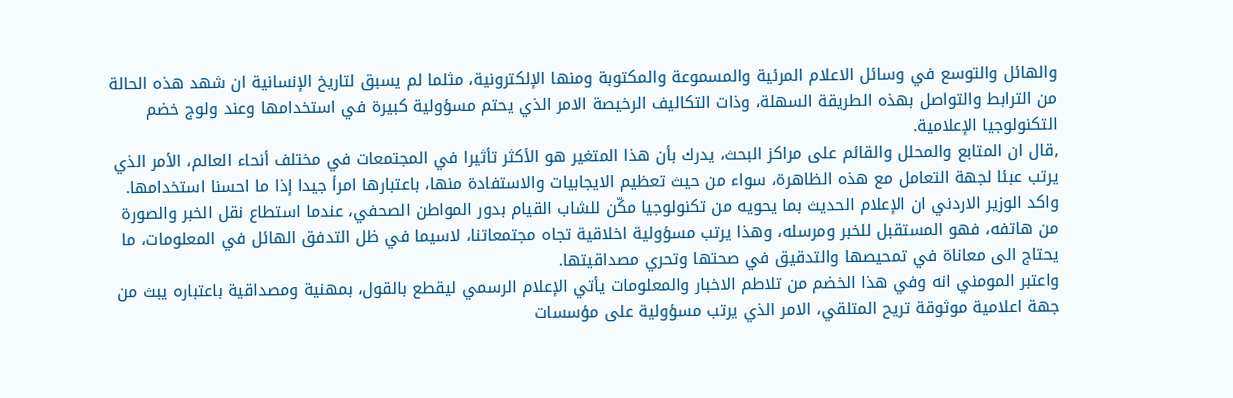والهائل والتوسع في وسائل الاعلام المرئية والمسموعة والمكتوبة ومنها الإلكترونية، مثلما لم يسبق لتاريخ الإنسانية ان شهد هذه الحالة من الترابط والتواصل بهذه الطريقة السهلة، وذات التكاليف الرخيصة الامر الذي يحتم مسؤولية كبيرة في استخدامها وعند ولوج خضم التكنولوجيا الإعلامية.
,قال ان المتابع والمحلل والقائم على مراكز البحث، يدرك بأن هذا المتغير هو الأكثر تأثيرا في المجتمعات في مختلف أنحاء العالم، الأمر الذي يرتب عبئا لجهة التعامل مع هذه الظاهرة، سواء من حيث تعظيم الايجابيات والاستفادة منها، باعتبارها امرأ جيدا إذا ما احسنا استخدامها.
واكد الوزير الاردني ان الإعلام الحديث بما يحويه من تكنولوجيا مكّن للشاب القيام بدور المواطن الصحفي، عندما استطاع نقل الخبر والصورة من هاتفه، فهو المستقبل للخبر ومرسله، وهذا يرتب مسؤولية اخلاقية تجاه مجتمعاتنا، لاسيما في ظل التدفق الهائل في المعلومات، ما يحتاج الى معاناة في تمحيصها والتدقيق في صحتها وتحري مصداقيتها.
واعتبر المومني انه وفي هذا الخضم من تلاطم الاخبار والمعلومات يأتي الإعلام الرسمي ليقطع بالقول، بمهنية ومصداقية باعتباره يبث من جهة اعلامية موثوقة تريح المتلقي، الامر الذي يرتب مسؤولية على مؤسسات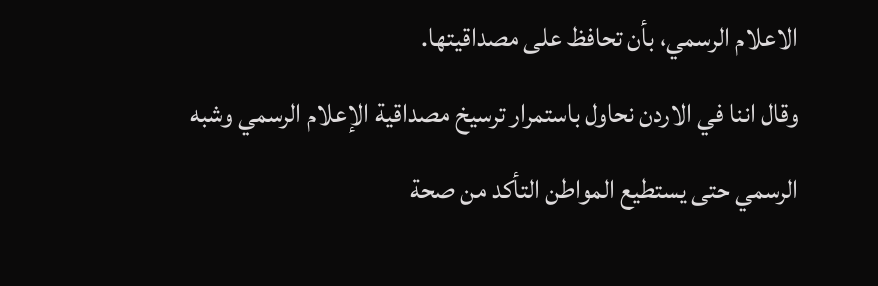الاعلام الرسمي، بأن تحافظ على مصداقيتها.
وقال اننا في الاردن نحاول باستمرار ترسيخ مصداقية الإعلام الرسمي وشبه الرسمي حتى يستطيع المواطن التأكد من صحة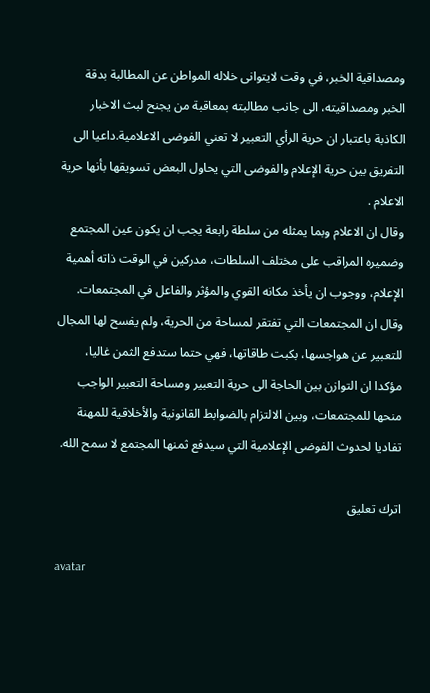ومصداقية الخبر، في وقت لايتوانى خلاله المواطن عن المطالبة بدقة الخبر ومصداقيته، الى جانب مطالبته بمعاقبة من يجنح لبث الاخبار الكاذبة باعتبار ان حرية الرأي التعبير لا تعني الفوضى الاعلامية.داعيا الى التفريق بين حرية الإعلام والفوضى التي يحاول البعض تسويقها بأنها حرية الاعلام .
وقال ان الاعلام وبما يمثله من سلطة رابعة يجب ان يكون عين المجتمع وضميره المراقب على مختلف السلطات، مدركين في الوقت ذاته أهمية الإعلام، ووجوب ان يأخذ مكانه القوي والمؤثر والفاعل في المجتمعات. وقال ان المجتمعات التي تفتقر لمساحة من الحرية، ولم يفسح لها المجال للتعبير عن هواجسها، بكبت طاقاتها، فهي حتما ستدفع الثمن غاليا، مؤكدا ان التوازن بين الحاجة الى حرية التعبير ومساحة التعبير الواجب منحها للمجتمعات، وبين الالتزام بالضوابط القانونية والأخلاقية للمهنة تفاديا لحدوث الفوضى الإعلامية التي سيدفع ثمنها المجتمع لا سمح الله.

اترك تعليق

avatar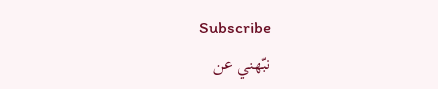Subscribe
نبّهني عن